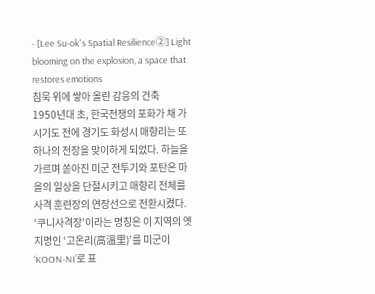- [Lee Su-ok's Spatial Resilience②] Light blooming on the explosion, a space that restores emotions
침묵 위에 쌓아 올린 감응의 건축
1950년대 초, 한국전쟁의 포화가 채 가시기도 전에 경기도 화성시 매향리는 또 하나의 전장을 맞이하게 되었다. 하늘을 가르며 쏟아진 미군 전투기와 포탄은 마을의 일상을 단절시키고 매향리 전체를 사격 훈련장의 연장선으로 전환시켰다.
‘쿠니사격장’이라는 명칭은 이 지역의 옛 지명인 ‘고온리(高溫里)’를 미군이 ‘KOON-NI’로 표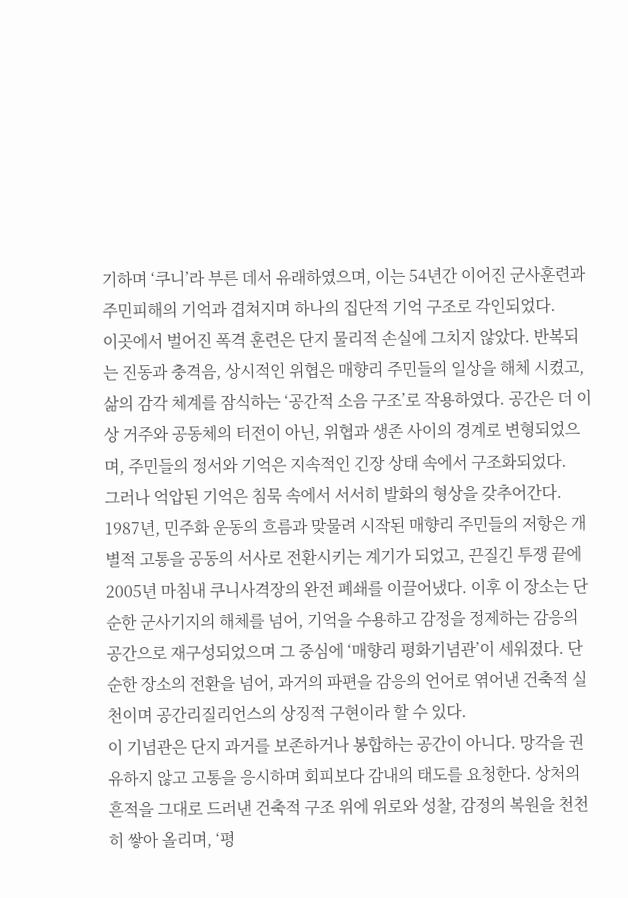기하며 ‘쿠니’라 부른 데서 유래하였으며, 이는 54년간 이어진 군사훈련과 주민피해의 기억과 겹쳐지며 하나의 집단적 기억 구조로 각인되었다.
이곳에서 벌어진 폭격 훈련은 단지 물리적 손실에 그치지 않았다. 반복되는 진동과 충격음, 상시적인 위협은 매향리 주민들의 일상을 해체 시켰고, 삶의 감각 체계를 잠식하는 ‘공간적 소음 구조’로 작용하였다. 공간은 더 이상 거주와 공동체의 터전이 아닌, 위협과 생존 사이의 경계로 변형되었으며, 주민들의 정서와 기억은 지속적인 긴장 상태 속에서 구조화되었다.
그러나 억압된 기억은 침묵 속에서 서서히 발화의 형상을 갖추어간다. 1987년, 민주화 운동의 흐름과 맞물려 시작된 매향리 주민들의 저항은 개별적 고통을 공동의 서사로 전환시키는 계기가 되었고, 끈질긴 투쟁 끝에 2005년 마침내 쿠니사격장의 완전 폐쇄를 이끌어냈다. 이후 이 장소는 단순한 군사기지의 해체를 넘어, 기억을 수용하고 감정을 정제하는 감응의 공간으로 재구성되었으며 그 중심에 ‘매향리 평화기념관’이 세워졌다. 단순한 장소의 전환을 넘어, 과거의 파편을 감응의 언어로 엮어낸 건축적 실천이며 공간리질리언스의 상징적 구현이라 할 수 있다.
이 기념관은 단지 과거를 보존하거나 봉합하는 공간이 아니다. 망각을 권유하지 않고 고통을 응시하며 회피보다 감내의 태도를 요청한다. 상처의 흔적을 그대로 드러낸 건축적 구조 위에 위로와 성찰, 감정의 복원을 천천히 쌓아 올리며, ‘평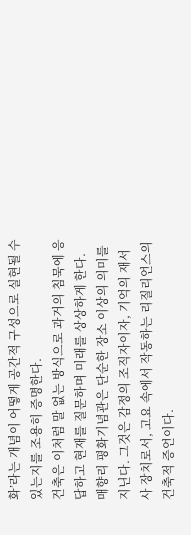화’라는 개념이 어떻게 공간적 구성으로 실현될 수 있는지를 조용히 증명한다.
건축은 이처럼 말 없는 방식으로 과거의 침묵에 응답하고 현재를 질문하며 미래를 상상하게 한다. 매향리 평화기념관은 단순한 장소 이상의 의미를 지닌다. 그것은 감정의 조직자이자, 기억의 재서사 장치로서, 고요 속에서 작동하는 리질리언스의 건축적 증언이다.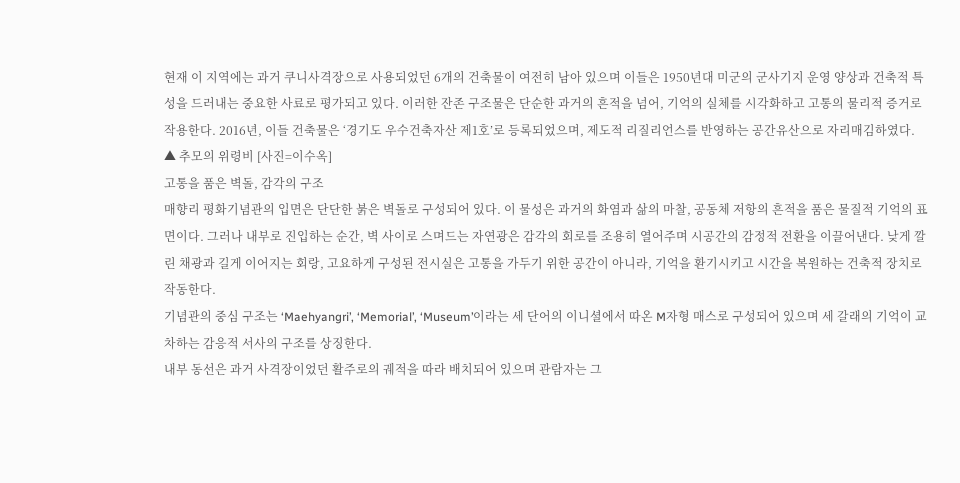현재 이 지역에는 과거 쿠니사격장으로 사용되었던 6개의 건축물이 여전히 남아 있으며 이들은 1950년대 미군의 군사기지 운영 양상과 건축적 특성을 드러내는 중요한 사료로 평가되고 있다. 이러한 잔존 구조물은 단순한 과거의 흔적을 넘어, 기억의 실체를 시각화하고 고통의 물리적 증거로 작용한다. 2016년, 이들 건축물은 ‘경기도 우수건축자산 제1호’로 등록되었으며, 제도적 리질리언스를 반영하는 공간유산으로 자리매김하였다.
▲ 추모의 위령비 [사진=이수옥]
고통을 품은 벽돌, 감각의 구조
매향리 평화기념관의 입면은 단단한 붉은 벽돌로 구성되어 있다. 이 물성은 과거의 화염과 삶의 마찰, 공동체 저항의 흔적을 품은 물질적 기억의 표면이다. 그러나 내부로 진입하는 순간, 벽 사이로 스며드는 자연광은 감각의 회로를 조용히 열어주며 시공간의 감정적 전환을 이끌어낸다. 낮게 깔린 채광과 길게 이어지는 회랑, 고요하게 구성된 전시실은 고통을 가두기 위한 공간이 아니라, 기억을 환기시키고 시간을 복원하는 건축적 장치로 작동한다.
기념관의 중심 구조는 ‘Maehyangri’, ‘Memorial’, ‘Museum’이라는 세 단어의 이니셜에서 따온 M자형 매스로 구성되어 있으며 세 갈래의 기억이 교차하는 감응적 서사의 구조를 상징한다.
내부 동선은 과거 사격장이었던 활주로의 궤적을 따라 배치되어 있으며 관람자는 그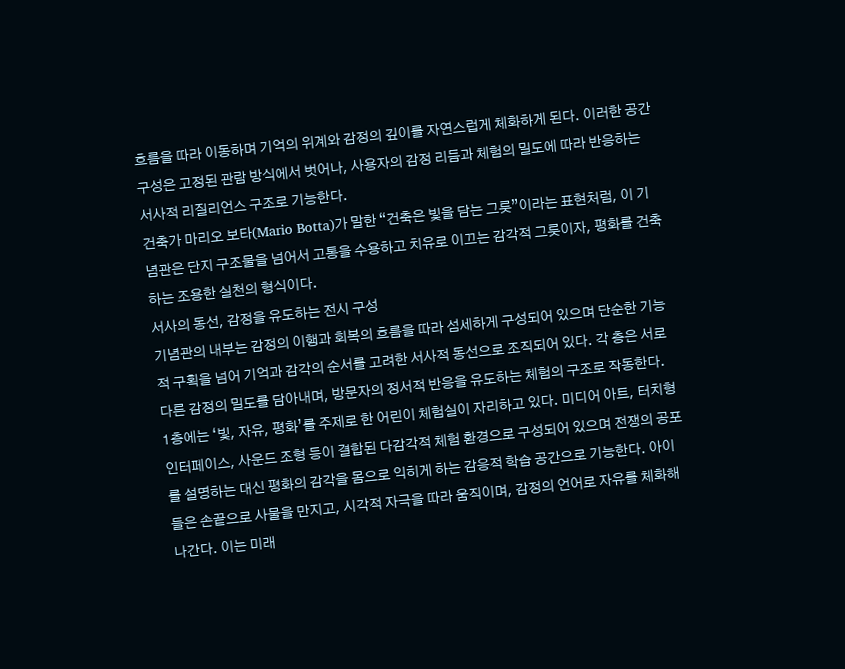흐름을 따라 이동하며 기억의 위계와 감정의 깊이를 자연스럽게 체화하게 된다. 이러한 공간 구성은 고정된 관람 방식에서 벗어나, 사용자의 감정 리듬과 체험의 밀도에 따라 반응하는 서사적 리질리언스 구조로 기능한다.
건축가 마리오 보타(Mario Botta)가 말한 “건축은 빛을 담는 그릇”이라는 표현처럼, 이 기념관은 단지 구조물을 넘어서 고통을 수용하고 치유로 이끄는 감각적 그릇이자, 평화를 건축하는 조용한 실천의 형식이다.
서사의 동선, 감정을 유도하는 전시 구성
기념관의 내부는 감정의 이행과 회복의 흐름을 따라 섬세하게 구성되어 있으며 단순한 기능적 구획을 넘어 기억과 감각의 순서를 고려한 서사적 동선으로 조직되어 있다. 각 층은 서로 다른 감정의 밀도를 담아내며, 방문자의 정서적 반응을 유도하는 체험의 구조로 작동한다.
1층에는 ‘빛, 자유, 평화’를 주제로 한 어린이 체험실이 자리하고 있다. 미디어 아트, 터치형 인터페이스, 사운드 조형 등이 결합된 다감각적 체험 환경으로 구성되어 있으며 전쟁의 공포를 설명하는 대신 평화의 감각을 몸으로 익히게 하는 감응적 학습 공간으로 기능한다. 아이들은 손끝으로 사물을 만지고, 시각적 자극을 따라 움직이며, 감정의 언어로 자유를 체화해 나간다. 이는 미래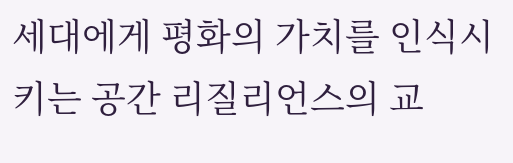세대에게 평화의 가치를 인식시키는 공간 리질리언스의 교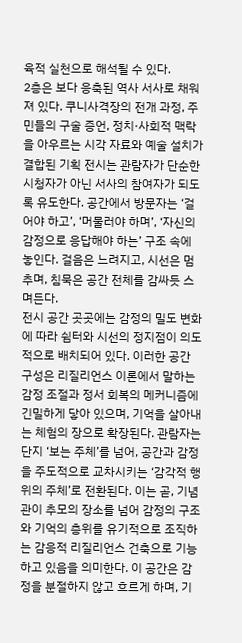육적 실천으로 해석될 수 있다.
2층은 보다 응축된 역사 서사로 채워져 있다. 쿠니사격장의 전개 과정, 주민들의 구술 증언, 정치·사회적 맥락을 아우르는 시각 자료와 예술 설치가 결합된 기획 전시는 관람자가 단순한 시청자가 아닌 서사의 참여자가 되도록 유도한다. 공간에서 방문자는 ‘걸어야 하고’, ‘머물러야 하며’, ‘자신의 감정으로 응답해야 하는’ 구조 속에 놓인다. 걸음은 느려지고, 시선은 멈추며, 침묵은 공간 전체를 감싸듯 스며든다.
전시 공간 곳곳에는 감정의 밀도 변화에 따라 쉼터와 시선의 정지점이 의도적으로 배치되어 있다. 이러한 공간 구성은 리질리언스 이론에서 말하는 감정 조절과 정서 회복의 메커니즘에 긴밀하게 닿아 있으며, 기억을 살아내는 체험의 장으로 확장된다. 관람자는 단지 ‘보는 주체’를 넘어, 공간과 감정을 주도적으로 교차시키는 ‘감각적 행위의 주체’로 전환된다. 이는 곧, 기념관이 추모의 장소를 넘어 감정의 구조와 기억의 층위를 유기적으로 조직하는 감응적 리질리언스 건축으로 기능하고 있음을 의미한다. 이 공간은 감정을 분절하지 않고 흐르게 하며, 기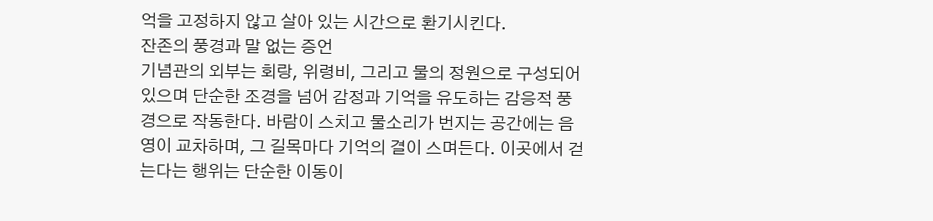억을 고정하지 않고 살아 있는 시간으로 환기시킨다.
잔존의 풍경과 말 없는 증언
기념관의 외부는 회랑, 위령비, 그리고 물의 정원으로 구성되어 있으며 단순한 조경을 넘어 감정과 기억을 유도하는 감응적 풍경으로 작동한다. 바람이 스치고 물소리가 번지는 공간에는 음영이 교차하며, 그 길목마다 기억의 결이 스며든다. 이곳에서 걷는다는 행위는 단순한 이동이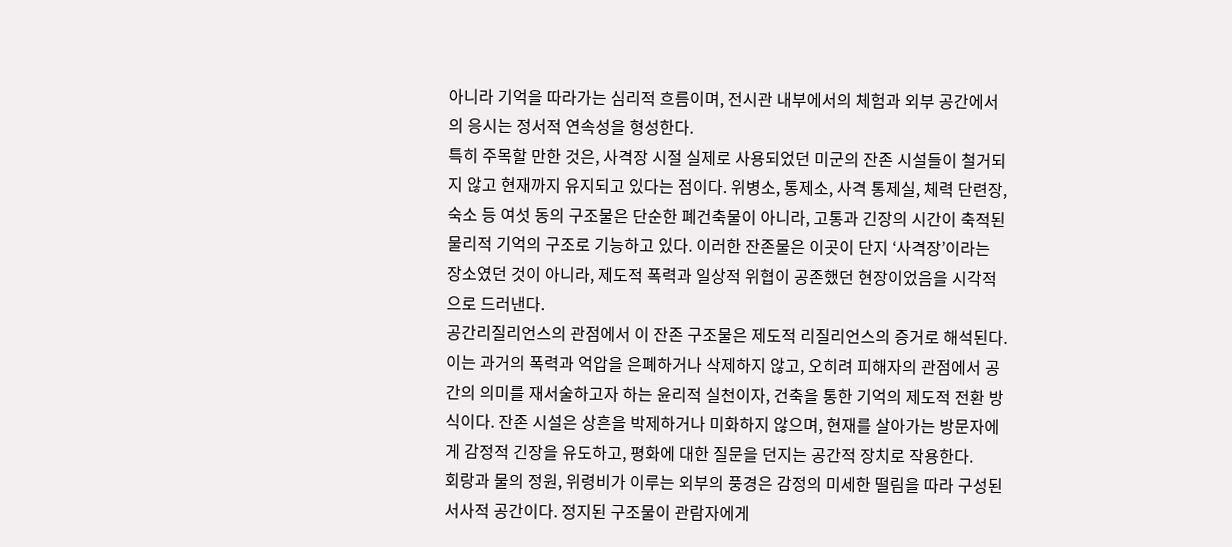아니라 기억을 따라가는 심리적 흐름이며, 전시관 내부에서의 체험과 외부 공간에서의 응시는 정서적 연속성을 형성한다.
특히 주목할 만한 것은, 사격장 시절 실제로 사용되었던 미군의 잔존 시설들이 철거되지 않고 현재까지 유지되고 있다는 점이다. 위병소, 통제소, 사격 통제실, 체력 단련장, 숙소 등 여섯 동의 구조물은 단순한 폐건축물이 아니라, 고통과 긴장의 시간이 축적된 물리적 기억의 구조로 기능하고 있다. 이러한 잔존물은 이곳이 단지 ‘사격장’이라는 장소였던 것이 아니라, 제도적 폭력과 일상적 위협이 공존했던 현장이었음을 시각적으로 드러낸다.
공간리질리언스의 관점에서 이 잔존 구조물은 제도적 리질리언스의 증거로 해석된다. 이는 과거의 폭력과 억압을 은폐하거나 삭제하지 않고, 오히려 피해자의 관점에서 공간의 의미를 재서술하고자 하는 윤리적 실천이자, 건축을 통한 기억의 제도적 전환 방식이다. 잔존 시설은 상흔을 박제하거나 미화하지 않으며, 현재를 살아가는 방문자에게 감정적 긴장을 유도하고, 평화에 대한 질문을 던지는 공간적 장치로 작용한다.
회랑과 물의 정원, 위령비가 이루는 외부의 풍경은 감정의 미세한 떨림을 따라 구성된 서사적 공간이다. 정지된 구조물이 관람자에게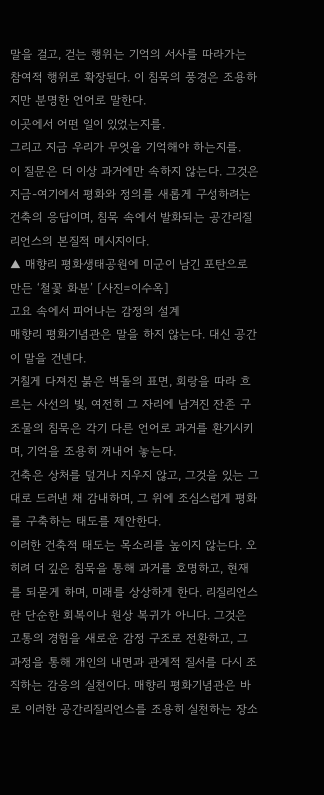말을 걸고, 걷는 행위는 기억의 서사를 따라가는 참여적 행위로 확장된다. 이 침묵의 풍경은 조용하지만 분명한 언어로 말한다.
이곳에서 어떤 일이 있었는지를.
그리고 지금 우리가 무엇을 기억해야 하는지를.
이 질문은 더 이상 과거에만 속하지 않는다. 그것은 지금-여기에서 평화와 정의를 새롭게 구성하려는 건축의 응답이며, 침묵 속에서 발화되는 공간리질리언스의 본질적 메시지이다.
▲ 매향리 평화생태공원에 미군이 남긴 포탄으로 만든 ‘철꽃 화분’ [사진=이수옥]
고요 속에서 피어나는 감정의 설계
매향리 평화기념관은 말을 하지 않는다. 대신 공간이 말을 건넨다.
거칠게 다져진 붉은 벽돌의 표면, 회랑을 따라 흐르는 사선의 빛, 여전히 그 자리에 남겨진 잔존 구조물의 침묵은 각기 다른 언어로 과거를 환기시키며, 기억을 조용히 꺼내어 놓는다.
건축은 상처를 덮거나 지우지 않고, 그것을 있는 그대로 드러낸 채 감내하며, 그 위에 조심스럽게 평화를 구축하는 태도를 제안한다.
이러한 건축적 태도는 목소리를 높이지 않는다. 오히려 더 깊은 침묵을 통해 과거를 호명하고, 현재를 되묻게 하며, 미래를 상상하게 한다. 리질리언스란 단순한 회복이나 원상 복귀가 아니다. 그것은 고통의 경험을 새로운 감정 구조로 전환하고, 그 과정을 통해 개인의 내면과 관계적 질서를 다시 조직하는 감응의 실천이다. 매향리 평화기념관은 바로 이러한 공간리질리언스를 조용히 실천하는 장소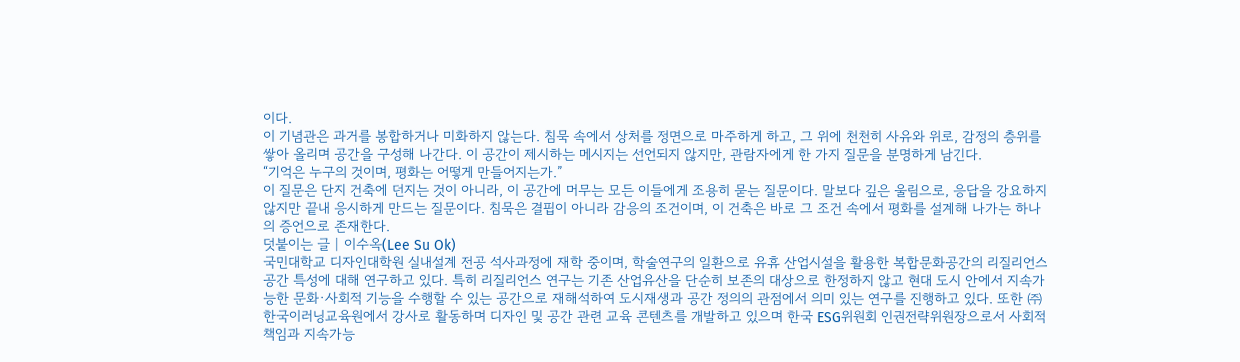이다.
이 기념관은 과거를 봉합하거나 미화하지 않는다. 침묵 속에서 상처를 정면으로 마주하게 하고, 그 위에 천천히 사유와 위로, 감정의 층위를 쌓아 올리며 공간을 구성해 나간다. 이 공간이 제시하는 메시지는 선언되지 않지만, 관람자에게 한 가지 질문을 분명하게 남긴다.
“기억은 누구의 것이며, 평화는 어떻게 만들어지는가.”
이 질문은 단지 건축에 던지는 것이 아니라, 이 공간에 머무는 모든 이들에게 조용히 묻는 질문이다. 말보다 깊은 울림으로, 응답을 강요하지 않지만 끝내 응시하게 만드는 질문이다. 침묵은 결핍이 아니라 감응의 조건이며, 이 건축은 바로 그 조건 속에서 평화를 설계해 나가는 하나의 증언으로 존재한다.
덧붙이는 글 | 이수옥(Lee Su Ok)
국민대학교 디자인대학원 실내설계 전공 석사과정에 재학 중이며, 학술연구의 일환으로 유휴 산업시설을 활용한 복합문화공간의 리질리언스 공간 특성에 대해 연구하고 있다. 특히 리질리언스 연구는 기존 산업유산을 단순히 보존의 대상으로 한정하지 않고 현대 도시 안에서 지속가능한 문화·사회적 기능을 수행할 수 있는 공간으로 재해석하여 도시재생과 공간 정의의 관점에서 의미 있는 연구를 진행하고 있다. 또한 ㈜한국이러닝교육원에서 강사로 활동하며 디자인 및 공간 관련 교육 콘텐츠를 개발하고 있으며 한국 ESG위원회 인권전략위원장으로서 사회적 책임과 지속가능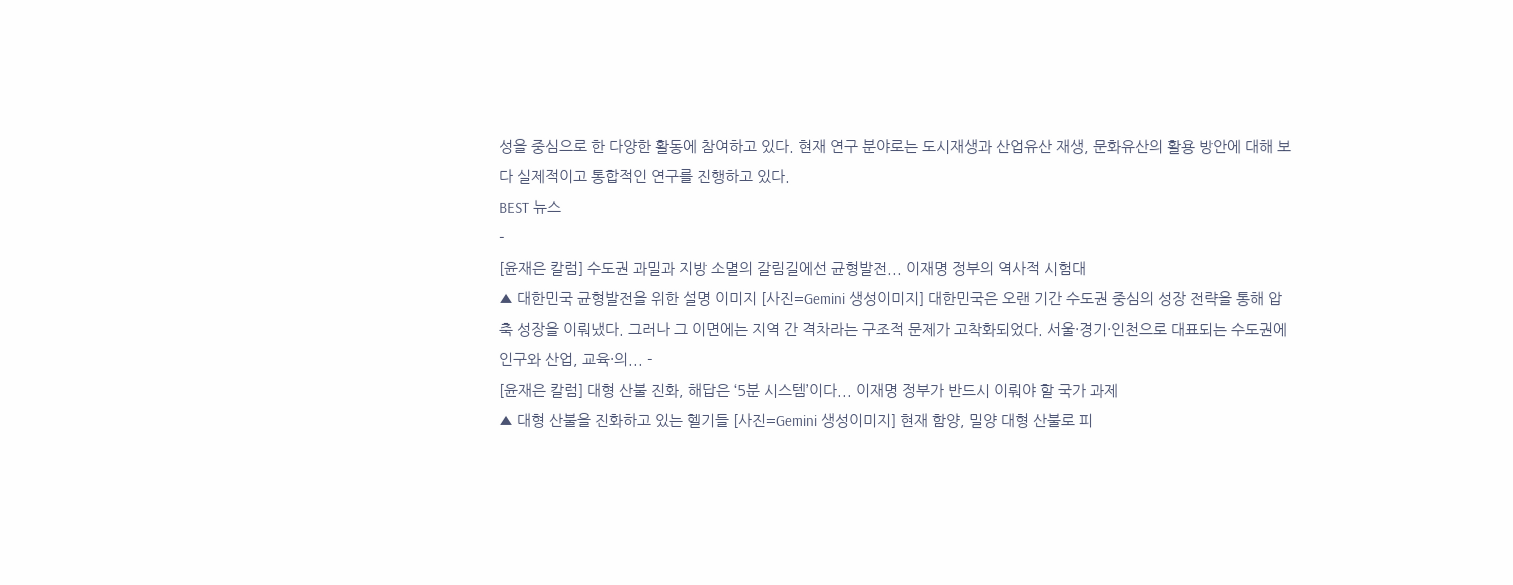성을 중심으로 한 다양한 활동에 참여하고 있다. 현재 연구 분야로는 도시재생과 산업유산 재생, 문화유산의 활용 방안에 대해 보다 실제적이고 통합적인 연구를 진행하고 있다.
BEST 뉴스
-
[윤재은 칼럼] 수도권 과밀과 지방 소멸의 갈림길에선 균형발전... 이재명 정부의 역사적 시험대
▲ 대한민국 균형발전을 위한 설명 이미지 [사진=Gemini 생성이미지] 대한민국은 오랜 기간 수도권 중심의 성장 전략을 통해 압축 성장을 이뤄냈다. 그러나 그 이면에는 지역 간 격차라는 구조적 문제가 고착화되었다. 서울·경기·인천으로 대표되는 수도권에 인구와 산업, 교육·의... -
[윤재은 칼럼] 대형 산불 진화, 해답은 ‘5분 시스템’이다... 이재명 정부가 반드시 이뤄야 할 국가 과제
▲ 대형 산불을 진화하고 있는 헬기들 [사진=Gemini 생성이미지] 현재 함양, 밀양 대형 산불로 피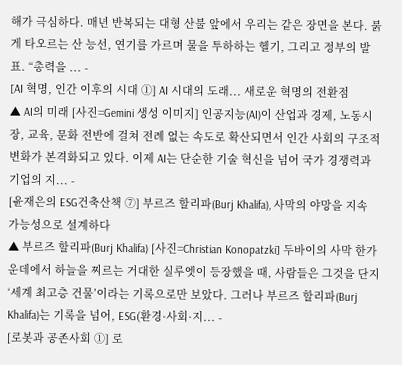해가 극심하다. 매년 반복되는 대형 산불 앞에서 우리는 같은 장면을 본다. 붉게 타오르는 산 능선, 연기를 가르며 물을 투하하는 헬기, 그리고 정부의 발표. “총력을 ... -
[AI 혁명, 인간 이후의 시대 ①] AI 시대의 도래... 새로운 혁명의 전환점
▲ AI의 미래 [사진=Gemini 생성 이미지] 인공지능(AI)이 산업과 경제, 노동시장, 교육, 문화 전반에 걸쳐 전례 없는 속도로 확산되면서 인간 사회의 구조적 변화가 본격화되고 있다. 이제 AI는 단순한 기술 혁신을 넘어 국가 경쟁력과 기업의 지... -
[윤재은의 ESG건축산책 ⑦] 부르즈 할리파(Burj Khalifa), 사막의 야망을 지속 가능성으로 설계하다
▲ 부르즈 할리파(Burj Khalifa) [사진=Christian Konopatzki] 두바이의 사막 한가운데에서 하늘을 찌르는 거대한 실루엣이 등장했을 때, 사람들은 그것을 단지 ‘세계 최고층 건물’이라는 기록으로만 보았다. 그러나 부르즈 할리파(Burj Khalifa)는 기록을 넘어, ESG(환경·사회·지... -
[로봇과 공존사회 ①] 로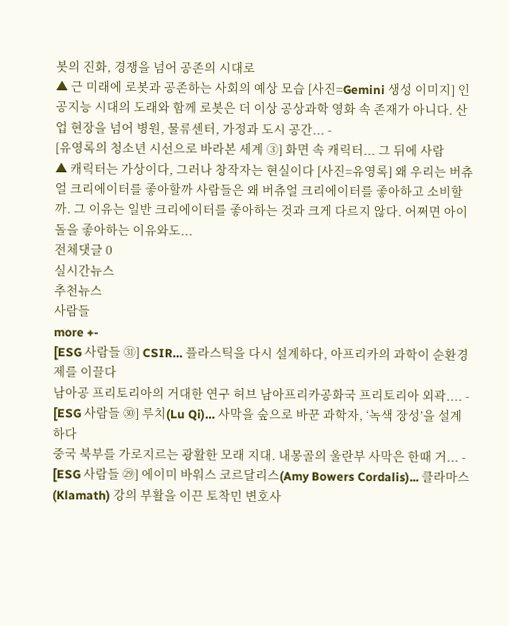봇의 진화, 경쟁을 넘어 공존의 시대로
▲ 근 미래에 로봇과 공존하는 사회의 예상 모습 [사진=Gemini 생성 이미지] 인공지능 시대의 도래와 함께 로봇은 더 이상 공상과학 영화 속 존재가 아니다. 산업 현장을 넘어 병원, 물류센터, 가정과 도시 공간... -
[유영록의 청소년 시선으로 바라본 세계 ③] 화면 속 캐릭터... 그 뒤에 사람
▲ 캐릭터는 가상이다, 그러나 창작자는 현실이다 [사진=유영록] 왜 우리는 버츄얼 크리에이터를 좋아할까 사람들은 왜 버츄얼 크리에이터를 좋아하고 소비할까. 그 이유는 일반 크리에이터를 좋아하는 것과 크게 다르지 않다. 어쩌면 아이돌을 좋아하는 이유와도...
전체댓글 0
실시간뉴스
추천뉴스
사람들
more +-
[ESG 사람들 ㉛] CSIR… 플라스틱을 다시 설계하다, 아프리카의 과학이 순환경제를 이끌다
남아공 프리토리아의 거대한 연구 허브 남아프리카공화국 프리토리아 외곽.... -
[ESG 사람들 ㉚] 루치(Lu Qi)… 사막을 숲으로 바꾼 과학자, ‘녹색 장성’을 설계하다
중국 북부를 가로지르는 광활한 모래 지대. 내몽골의 울란부 사막은 한때 거... -
[ESG 사람들 ㉙] 에이미 바워스 코르달리스(Amy Bowers Cordalis)... 클라마스(Klamath) 강의 부활을 이끈 토착민 변호사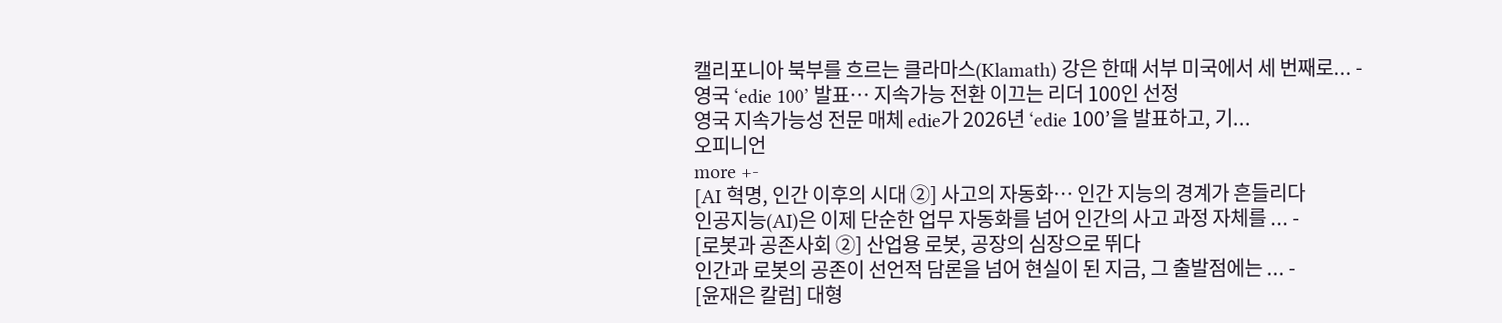캘리포니아 북부를 흐르는 클라마스(Klamath) 강은 한때 서부 미국에서 세 번째로... -
영국 ‘edie 100’ 발표… 지속가능 전환 이끄는 리더 100인 선정
영국 지속가능성 전문 매체 edie가 2026년 ‘edie 100’을 발표하고, 기...
오피니언
more +-
[AI 혁명, 인간 이후의 시대 ②] 사고의 자동화… 인간 지능의 경계가 흔들리다
인공지능(AI)은 이제 단순한 업무 자동화를 넘어 인간의 사고 과정 자체를 ... -
[로봇과 공존사회 ②] 산업용 로봇, 공장의 심장으로 뛰다
인간과 로봇의 공존이 선언적 담론을 넘어 현실이 된 지금, 그 출발점에는 ... -
[윤재은 칼럼] 대형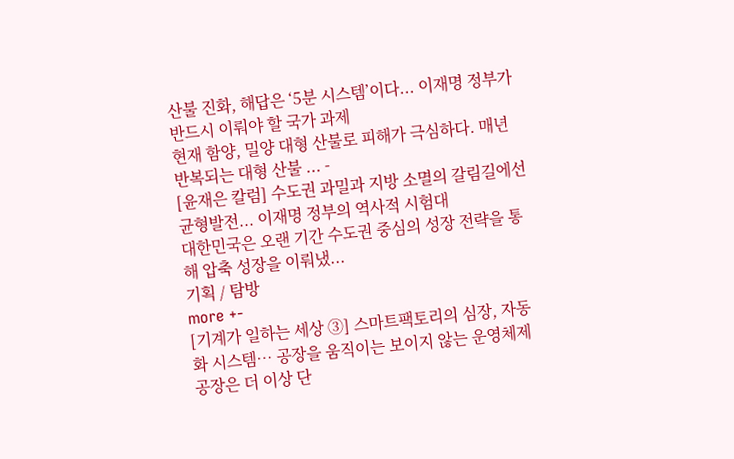산불 진화, 해답은 ‘5분 시스템’이다... 이재명 정부가 반드시 이뤄야 할 국가 과제
현재 함양, 밀양 대형 산불로 피해가 극심하다. 매년 반복되는 대형 산불 ... -
[윤재은 칼럼] 수도권 과밀과 지방 소멸의 갈림길에선 균형발전... 이재명 정부의 역사적 시험대
대한민국은 오랜 기간 수도권 중심의 성장 전략을 통해 압축 성장을 이뤄냈...
기획 / 탐방
more +-
[기계가 일하는 세상 ③] 스마트팩토리의 심장, 자동화 시스템… 공장을 움직이는 보이지 않는 운영체제
공장은 더 이상 단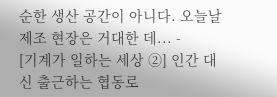순한 생산 공간이 아니다. 오늘날 제조 현장은 거대한 데... -
[기계가 일하는 세상 ②] 인간 대신 출근하는 협동로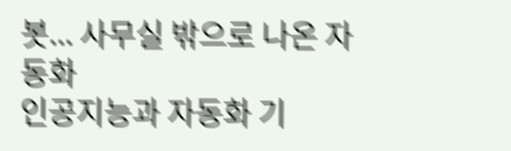봇... 사무실 밖으로 나온 자동화
인공지능과 자동화 기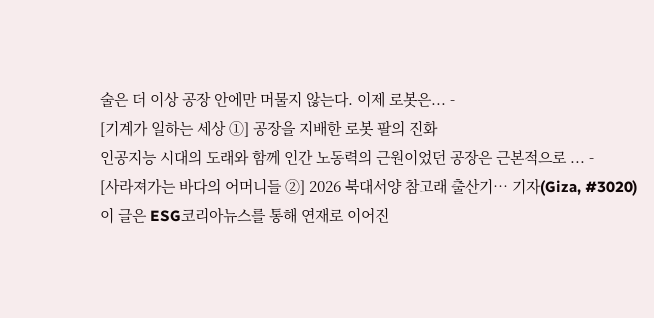술은 더 이상 공장 안에만 머물지 않는다. 이제 로봇은... -
[기계가 일하는 세상 ①] 공장을 지배한 로봇 팔의 진화
인공지능 시대의 도래와 함께 인간 노동력의 근원이었던 공장은 근본적으로 ... -
[사라져가는 바다의 어머니들 ②] 2026 북대서양 참고래 출산기… 기자(Giza, #3020)
이 글은 ESG코리아뉴스를 통해 연재로 이어진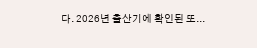다. 2026년 출산기에 확인된 또...